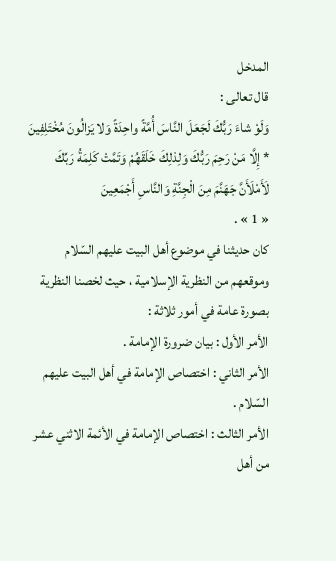المدخل
قال تعالى :
وَلَوْ شاءَ رَبُّكَ لَجَعَلَ النَّاسَ أُمَّةً واحِدَةً وَلا يَزالُونَ مُخْتَلِفِينَ * إِلَّا مَنْ رَحِمَ رَبُّكَ وَلِذلِكَ خَلَقَهُمْ وَتَمَّتْ كَلِمَةُ رَبِّكَ لَأَمْلَأَنَّ جَهَنَّمَ مِنَ الْجِنَّةِ وَالنَّاسِ أَجْمَعِينَ
« 1 » .
كان حديثنا في موضوع أهل البيت عليهم السّلام وموقعهم من النظرية الإسلامية ، حيث لخصنا النظرية بصورة عامة في أمور ثلاثة :
الأمر الأول : بيان ضرورة الإمامة .
الأمر الثاني : اختصاص الإمامة في أهل البيت عليهم السّلام .
الأمر الثالث : اختصاص الإمامة في الأئمة الاثني عشر من أهل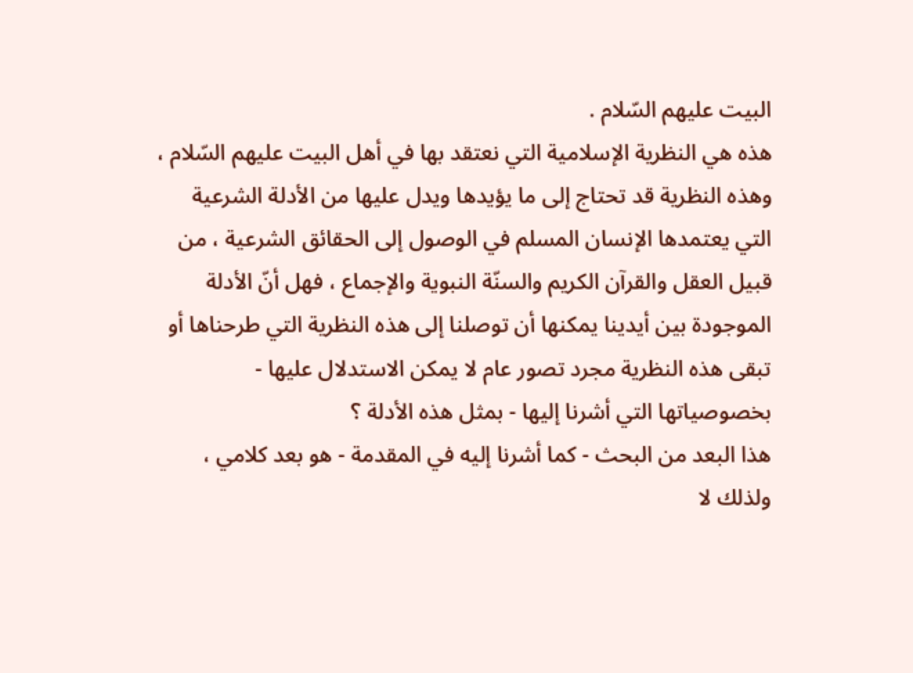البيت عليهم السّلام .
هذه هي النظرية الإسلامية التي نعتقد بها في أهل البيت عليهم السّلام ، وهذه النظرية قد تحتاج إلى ما يؤيدها ويدل عليها من الأدلة الشرعية التي يعتمدها الإنسان المسلم في الوصول إلى الحقائق الشرعية ، من قبيل العقل والقرآن الكريم والسنّة النبوية والإجماع ، فهل أنّ الأدلة الموجودة بين أيدينا يمكنها أن توصلنا إلى هذه النظرية التي طرحناها أو تبقى هذه النظرية مجرد تصور عام لا يمكن الاستدلال عليها - بخصوصياتها التي أشرنا إليها - بمثل هذه الأدلة ؟
هذا البعد من البحث - كما أشرنا إليه في المقدمة - هو بعد كلامي ، ولذلك لا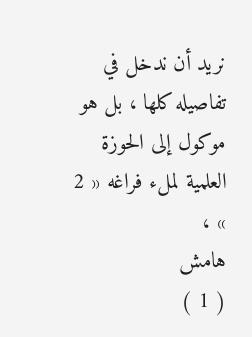نريد أن ندخل في تفاصيله كلها ، بل هو موكول إلى الحوزة العلمية لملء فراغه « 2 » ،
هامش
( 1 )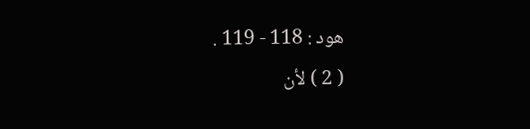هود : 118 - 119 .
( 2 ) لأن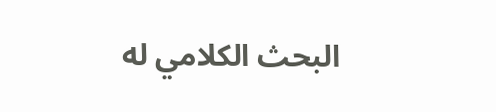البحث الكلامي له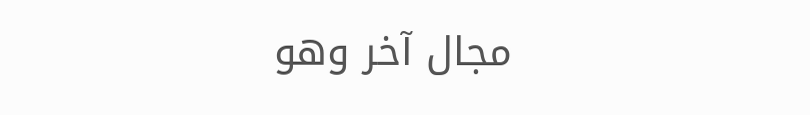مجال آخر وهو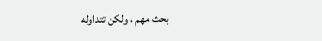بحث مهم ، ولكن تتداوله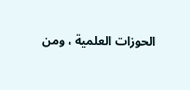الحوزات العلمية ، ومن